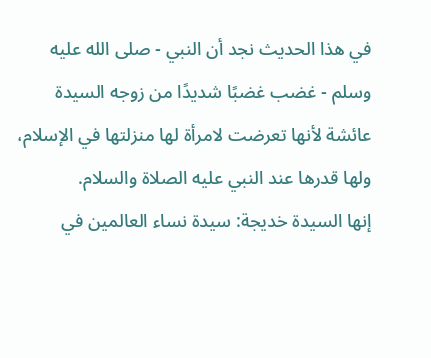في هذا الحديث نجد أن النبي - صلى الله عليه وسلم - غضب غضبًا شديدًا من زوجه السيدة عائشة لأنها تعرضت لامرأة لها منزلتها في الإسلام، ولها قدرها عند النبي عليه الصلاة والسلام.
إنها السيدة خديجة: سيدة نساء العالمين في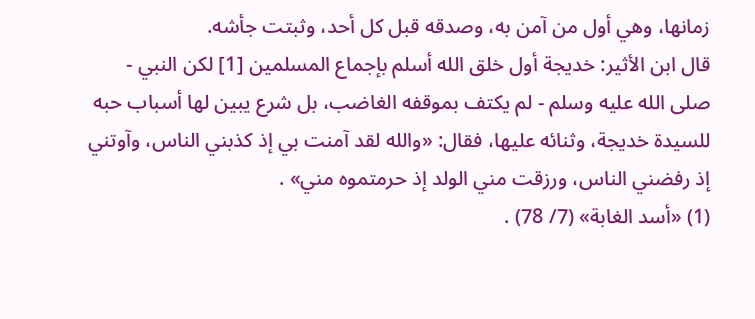زمانها، وهي أول من آمن به، وصدقه قبل كل أحد، وثبتت جأشه.
قال ابن الأثير: خديجة أول خلق الله أسلم بإجماع المسلمين [1] لكن النبي - صلى الله عليه وسلم - لم يكتف بموقفه الغاضب، بل شرع يبين لها أسباب حبه للسيدة خديجة، وثنائه عليها، فقال: «والله لقد آمنت بي إذ كذبني الناس، وآوتني إذ رفضني الناس، ورزقت مني الولد إذ حرمتموه مني» .
(1) «أسد الغابة» (7/ 78) .